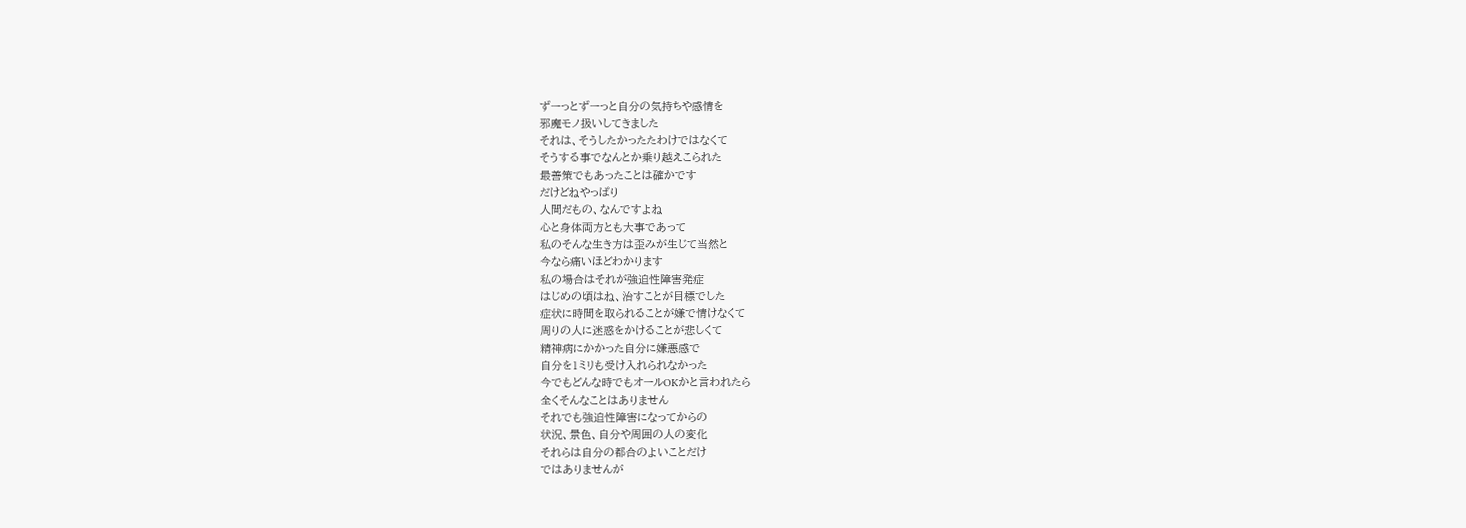ずーっとずーっと自分の気持ちや感情を
邪魔モノ扱いしてきました
それは、そうしたかったたわけではなくて
そうする事でなんとか乗り越えこられた
最善策でもあったことは確かです
だけどねやっぱり
人間だもの、なんですよね
心と身体両方とも大事であって
私のそんな生き方は歪みが生じて当然と
今なら痛いほどわかります
私の場合はそれが強迫性障害発症
はじめの頃はね、治すことが目標でした
症状に時間を取られることが嫌で情けなくて
周りの人に迷惑をかけることが悲しくて
精神病にかかった自分に嫌悪感で
自分を1ミリも受け入れられなかった
今でもどんな時でもオールOKかと言われたら
全くそんなことはありません
それでも強迫性障害になってからの
状況、景色、自分や周囲の人の変化
それらは自分の都合のよいことだけ
ではありませんが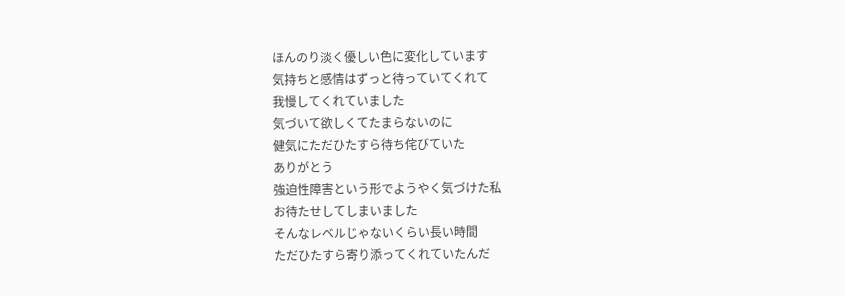ほんのり淡く優しい色に変化しています
気持ちと感情はずっと待っていてくれて
我慢してくれていました
気づいて欲しくてたまらないのに
健気にただひたすら待ち侘びていた
ありがとう
強迫性障害という形でようやく気づけた私
お待たせしてしまいました
そんなレベルじゃないくらい長い時間
ただひたすら寄り添ってくれていたんだ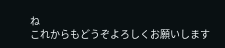ね
これからもどうぞよろしくお願いします